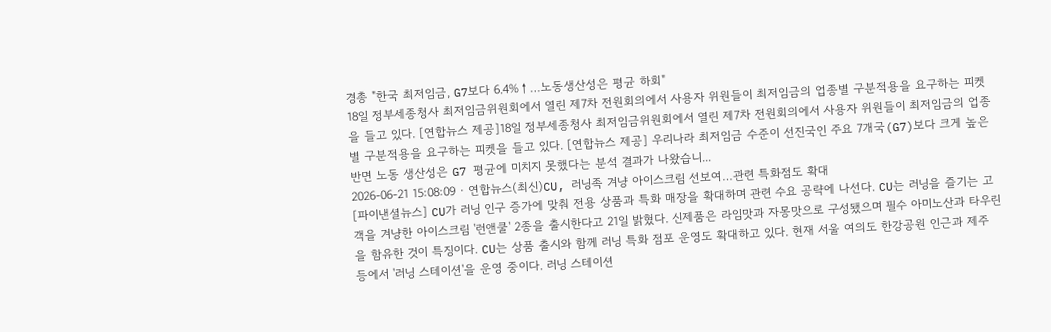경총 "한국 최저임금, G7보다 6.4%↑…노동생산성은 평균 하회"
18일 정부세종청사 최저임금위원회에서 열린 제7차 전원회의에서 사용자 위원들이 최저임금의 업종별 구분적용을 요구하는 피켓을 들고 있다. [연합뉴스 제공]18일 정부세종청사 최저임금위원회에서 열린 제7차 전원회의에서 사용자 위원들이 최저임금의 업종별 구분적용을 요구하는 피켓을 들고 있다. [연합뉴스 제공] 우리나라 최저임금 수준이 선진국인 주요 7개국(G7)보다 크게 높은 반면 노동 생산성은 G7 평균에 미치지 못했다는 분석 결과가 나왔습니...
2026-06-21 15:08:09 · 연합뉴스(최신)CU, 러닝족 겨냥 아이스크림 선보여…관련 특화점도 확대
[파이낸셜뉴스] CU가 러닝 인구 증가에 맞춰 전용 상품과 특화 매장을 확대하며 관련 수요 공략에 나선다. CU는 러닝을 즐기는 고객을 겨냥한 아이스크림 '런앤쿨' 2종을 출시한다고 21일 밝혔다. 신제품은 라임맛과 자몽맛으로 구성됐으며 필수 아미노산과 타우린을 함유한 것이 특징이다. CU는 상품 출시와 함께 러닝 특화 점포 운영도 확대하고 있다. 현재 서울 여의도 한강공원 인근과 제주 등에서 '러닝 스테이션'을 운영 중이다. 러닝 스테이션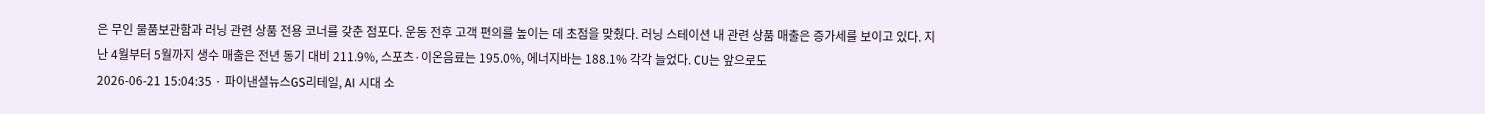은 무인 물품보관함과 러닝 관련 상품 전용 코너를 갖춘 점포다. 운동 전후 고객 편의를 높이는 데 초점을 맞췄다. 러닝 스테이션 내 관련 상품 매출은 증가세를 보이고 있다. 지난 4월부터 5월까지 생수 매출은 전년 동기 대비 211.9%, 스포츠·이온음료는 195.0%, 에너지바는 188.1% 각각 늘었다. CU는 앞으로도
2026-06-21 15:04:35 · 파이낸셜뉴스GS리테일, AI 시대 소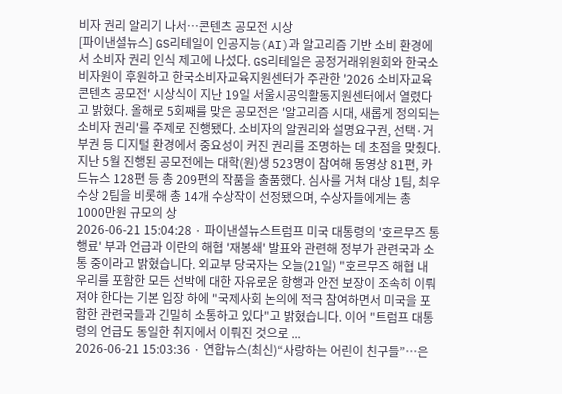비자 권리 알리기 나서…콘텐츠 공모전 시상
[파이낸셜뉴스] GS리테일이 인공지능(AI)과 알고리즘 기반 소비 환경에서 소비자 권리 인식 제고에 나섰다. GS리테일은 공정거래위원회와 한국소비자원이 후원하고 한국소비자교육지원센터가 주관한 '2026 소비자교육 콘텐츠 공모전' 시상식이 지난 19일 서울시공익활동지원센터에서 열렸다고 밝혔다. 올해로 5회째를 맞은 공모전은 '알고리즘 시대, 새롭게 정의되는 소비자 권리'를 주제로 진행됐다. 소비자의 알권리와 설명요구권, 선택·거부권 등 디지털 환경에서 중요성이 커진 권리를 조명하는 데 초점을 맞췄다. 지난 5월 진행된 공모전에는 대학(원)생 523명이 참여해 동영상 81편, 카드뉴스 128편 등 총 209편의 작품을 출품했다. 심사를 거쳐 대상 1팀, 최우수상 2팀을 비롯해 총 14개 수상작이 선정됐으며, 수상자들에게는 총 1000만원 규모의 상
2026-06-21 15:04:28 · 파이낸셜뉴스트럼프 미국 대통령의 '호르무즈 통행료' 부과 언급과 이란의 해협 '재봉쇄' 발표와 관련해 정부가 관련국과 소통 중이라고 밝혔습니다. 외교부 당국자는 오늘(21일) "호르무즈 해협 내 우리를 포함한 모든 선박에 대한 자유로운 항행과 안전 보장이 조속히 이뤄져야 한다는 기본 입장 하에 "국제사회 논의에 적극 참여하면서 미국을 포함한 관련국들과 긴밀히 소통하고 있다"고 밝혔습니다. 이어 "트럼프 대통령의 언급도 동일한 취지에서 이뤄진 것으로 ...
2026-06-21 15:03:36 · 연합뉴스(최신)“사랑하는 어린이 친구들”…은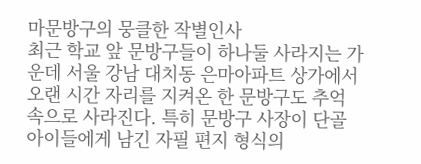마문방구의 뭉클한 작별인사
최근 학교 앞 문방구들이 하나둘 사라지는 가운데 서울 강남 대치동 은마아파트 상가에서 오랜 시간 자리를 지켜온 한 문방구도 추억 속으로 사라진다. 특히 문방구 사장이 단골 아이들에게 남긴 자필 편지 형식의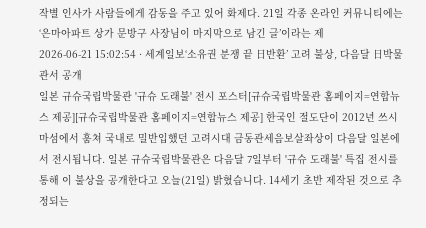작별 인사가 사람들에게 감동을 주고 있어 화제다. 21일 각종 온라인 커뮤니티에는 ‘은마아파트 상가 문방구 사장님이 마지막으로 남긴 글’이라는 제
2026-06-21 15:02:54 · 세계일보‘소유권 분쟁 끝 日반환’ 고려 불상, 다음달 日박물관서 공개
일본 규슈국립박물관 '규슈 도래불' 전시 포스터[규슈국립박물관 홈페이지=연합뉴스 제공][규슈국립박물관 홈페이지=연합뉴스 제공] 한국인 절도단이 2012년 쓰시마섬에서 훔쳐 국내로 밀반입했던 고려시대 금동관세음보살좌상이 다음달 일본에서 전시됩니다. 일본 규슈국립박물관은 다음달 7일부터 '규슈 도래불' 특집 전시를 통해 이 불상을 공개한다고 오늘(21일) 밝혔습니다. 14세기 초반 제작된 것으로 추정되는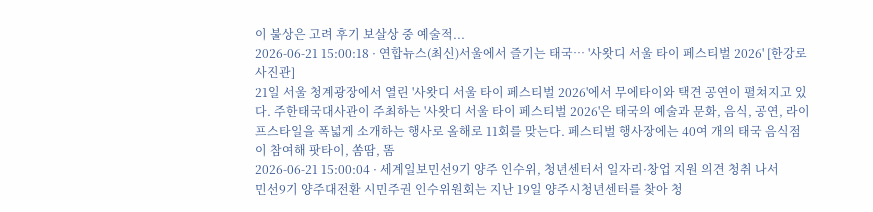이 불상은 고려 후기 보살상 중 예술적...
2026-06-21 15:00:18 · 연합뉴스(최신)서울에서 즐기는 태국… '사왓디 서울 타이 페스티벌 2026' [한강로 사진관]
21일 서울 청계광장에서 열린 '사왓디 서울 타이 페스티벌 2026'에서 무에타이와 택견 공연이 펼쳐지고 있다. 주한태국대사관이 주최하는 '사왓디 서울 타이 페스티벌 2026'은 태국의 예술과 문화, 음식, 공연, 라이프스타일을 폭넓게 소개하는 행사로 올해로 11회를 맞는다. 페스티벌 행사장에는 40여 개의 태국 음식점이 참여해 팟타이, 쏨땀, 똠
2026-06-21 15:00:04 · 세계일보민선9기 양주 인수위, 청년센터서 일자리·창업 지원 의견 청취 나서
민선9기 양주대전환 시민주권 인수위원회는 지난 19일 양주시청년센터를 찾아 청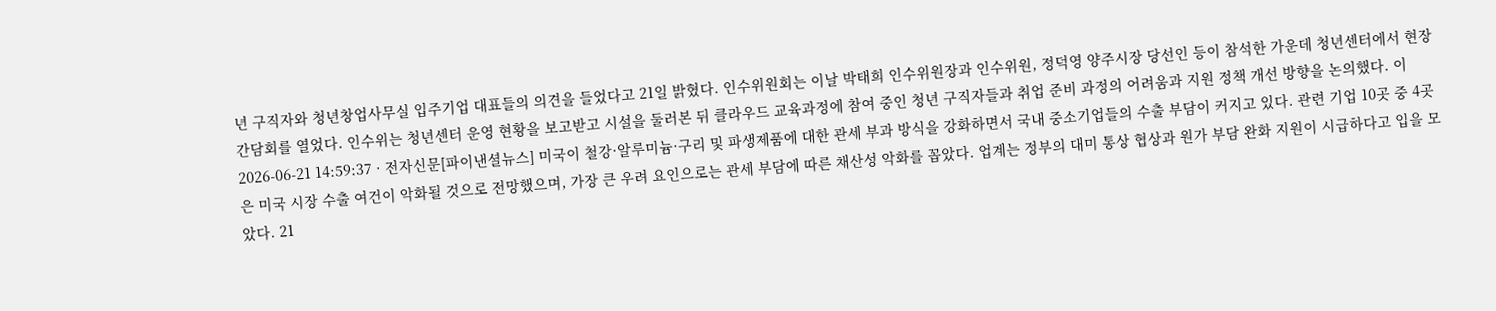년 구직자와 청년창업사무실 입주기업 대표들의 의견을 들었다고 21일 밝혔다. 인수위원회는 이날 박태희 인수위원장과 인수위원, 정덕영 양주시장 당선인 등이 참석한 가운데 청년센터에서 현장 간담회를 열었다. 인수위는 청년센터 운영 현황을 보고받고 시설을 둘러본 뒤 클라우드 교육과정에 참여 중인 청년 구직자들과 취업 준비 과정의 어려움과 지원 정책 개선 방향을 논의했다. 이
2026-06-21 14:59:37 · 전자신문[파이낸셜뉴스] 미국이 철강·알루미늄·구리 및 파생제품에 대한 관세 부과 방식을 강화하면서 국내 중소기업들의 수출 부담이 커지고 있다. 관련 기업 10곳 중 4곳은 미국 시장 수출 여건이 악화될 것으로 전망했으며, 가장 큰 우려 요인으로는 관세 부담에 따른 채산성 악화를 꼽았다. 업계는 정부의 대미 통상 협상과 원가 부담 완화 지원이 시급하다고 입을 모았다. 21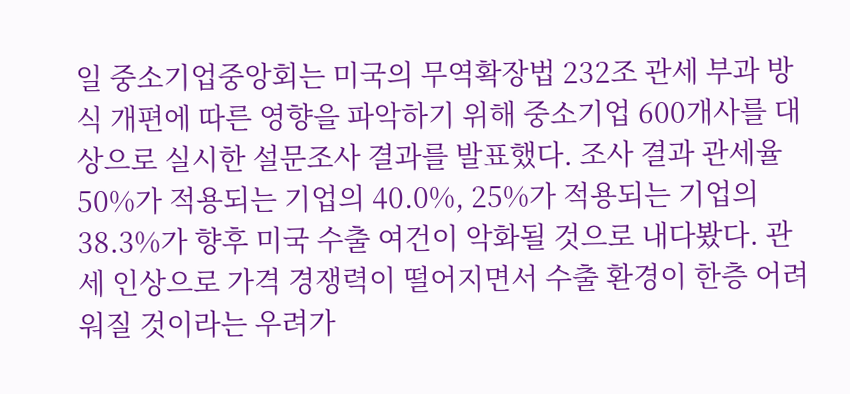일 중소기업중앙회는 미국의 무역확장법 232조 관세 부과 방식 개편에 따른 영향을 파악하기 위해 중소기업 600개사를 대상으로 실시한 설문조사 결과를 발표했다. 조사 결과 관세율 50%가 적용되는 기업의 40.0%, 25%가 적용되는 기업의 38.3%가 향후 미국 수출 여건이 악화될 것으로 내다봤다. 관세 인상으로 가격 경쟁력이 떨어지면서 수출 환경이 한층 어려워질 것이라는 우려가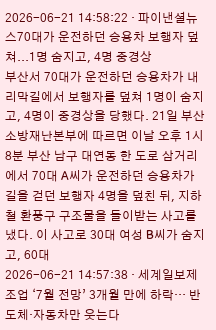2026-06-21 14:58:22 · 파이낸셜뉴스70대가 운전하던 승용차 보행자 덮쳐...1명 숨지고, 4명 중경상
부산서 70대가 운전하던 승용차가 내리막길에서 보행자를 덮쳐 1명이 숨지고, 4명이 중경상을 당했다. 21일 부산소방재난본부에 따르면 이날 오후 1시8분 부산 남구 대연동 한 도로 삼거리에서 70대 A씨가 운전하던 승용차가 길을 걷던 보행자 4명을 덮친 뒤, 지하철 환풍구 구조물을 들이받는 사고를 냈다. 이 사고로 30대 여성 B씨가 숨지고, 60대
2026-06-21 14:57:38 · 세계일보제조업 ‘7월 전망’ 3개월 만에 하락… 반도체·자동차만 웃는다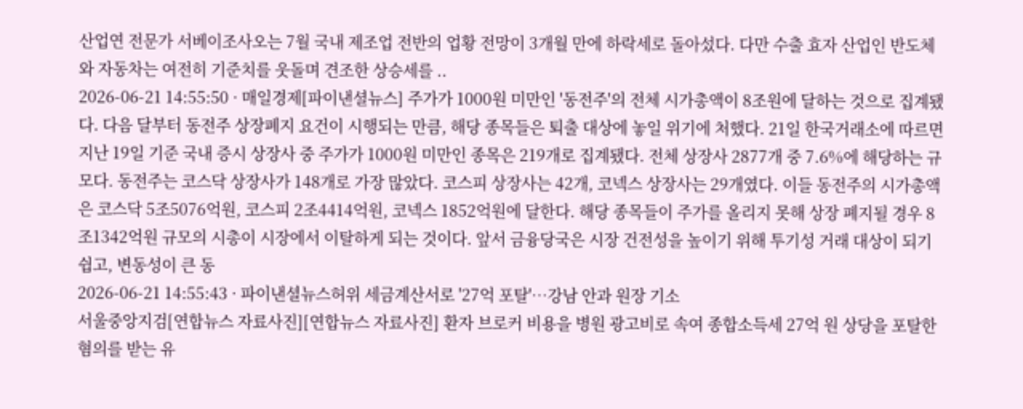산업연 전문가 서베이조사오는 7월 국내 제조업 전반의 업황 전망이 3개월 만에 하락세로 돌아섰다. 다만 수출 효자 산업인 반도체와 자동차는 여전히 기준치를 웃돌며 견조한 상승세를 ..
2026-06-21 14:55:50 · 매일경제[파이낸셜뉴스] 주가가 1000원 미만인 '동전주'의 전체 시가총액이 8조원에 달하는 것으로 집계됐다. 다음 달부터 동전주 상장폐지 요건이 시행되는 만큼, 해당 종목들은 퇴출 대상에 놓일 위기에 처했다. 21일 한국거래소에 따르면 지난 19일 기준 국내 증시 상장사 중 주가가 1000원 미만인 종목은 219개로 집계됐다. 전체 상장사 2877개 중 7.6%에 해당하는 규모다. 동전주는 코스닥 상장사가 148개로 가장 많았다. 코스피 상장사는 42개, 코넥스 상장사는 29개였다. 이들 동전주의 시가총액은 코스닥 5조5076억원, 코스피 2조4414억원, 코넥스 1852억원에 달한다. 해당 종목들이 주가를 올리지 못해 상장 폐지될 경우 8조1342억원 규모의 시총이 시장에서 이탈하게 되는 것이다. 앞서 금융당국은 시장 건전성을 높이기 위해 투기성 거래 대상이 되기 쉽고, 변동성이 큰 동
2026-06-21 14:55:43 · 파이낸셜뉴스허위 세금계산서로 '27억 포탈'…강남 안과 원장 기소
서울중앙지검[연합뉴스 자료사진][연합뉴스 자료사진] 환자 브로커 비용을 병원 광고비로 속여 종합소득세 27억 원 상당을 포탈한 혐의를 받는 유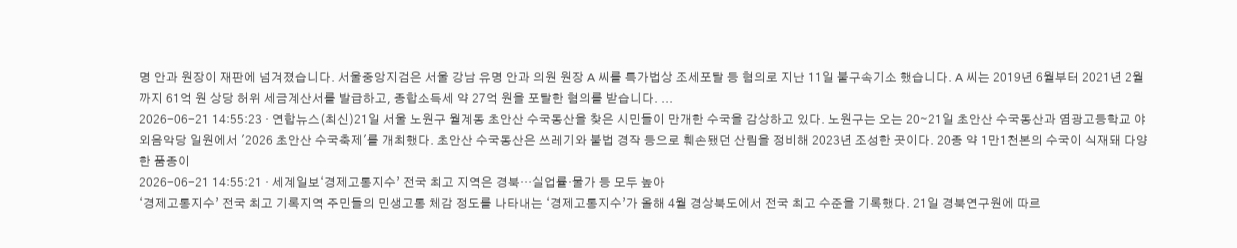명 안과 원장이 재판에 넘겨졌습니다. 서울중앙지검은 서울 강남 유명 안과 의원 원장 A 씨를 특가법상 조세포탈 등 혐의로 지난 11일 불구속기소 했습니다. A 씨는 2019년 6월부터 2021년 2월까지 61억 원 상당 허위 세금계산서를 발급하고, 종합소득세 약 27억 원을 포탈한 혐의를 받습니다. ...
2026-06-21 14:55:23 · 연합뉴스(최신)21일 서울 노원구 월계동 초안산 수국동산을 찾은 시민들이 만개한 수국을 감상하고 있다. 노원구는 오는 20∼21일 초안산 수국동산과 염광고등학교 야외음악당 일원에서 '2026 초안산 수국축제'를 개최했다. 초안산 수국동산은 쓰레기와 불법 경작 등으로 훼손됐던 산림을 정비해 2023년 조성한 곳이다. 20종 약 1만1천본의 수국이 식재돼 다양한 품종이
2026-06-21 14:55:21 · 세계일보‘경제고통지수’ 전국 최고 지역은 경북…실업률·물가 등 모두 높아
‘경제고통지수’ 전국 최고 기록지역 주민들의 민생고통 체감 정도를 나타내는 ‘경제고통지수’가 올해 4월 경상북도에서 전국 최고 수준을 기록했다. 21일 경북연구원에 따르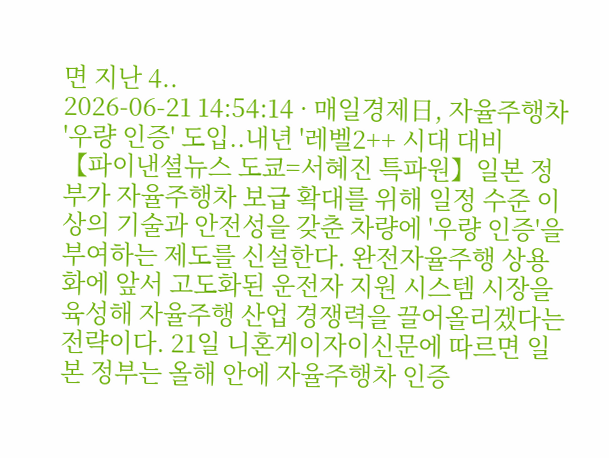면 지난 4..
2026-06-21 14:54:14 · 매일경제日, 자율주행차 '우량 인증' 도입..내년 '레벨2++ 시대 대비
【파이낸셜뉴스 도쿄=서혜진 특파원】일본 정부가 자율주행차 보급 확대를 위해 일정 수준 이상의 기술과 안전성을 갖춘 차량에 '우량 인증'을 부여하는 제도를 신설한다. 완전자율주행 상용화에 앞서 고도화된 운전자 지원 시스템 시장을 육성해 자율주행 산업 경쟁력을 끌어올리겠다는 전략이다. 21일 니혼게이자이신문에 따르면 일본 정부는 올해 안에 자율주행차 인증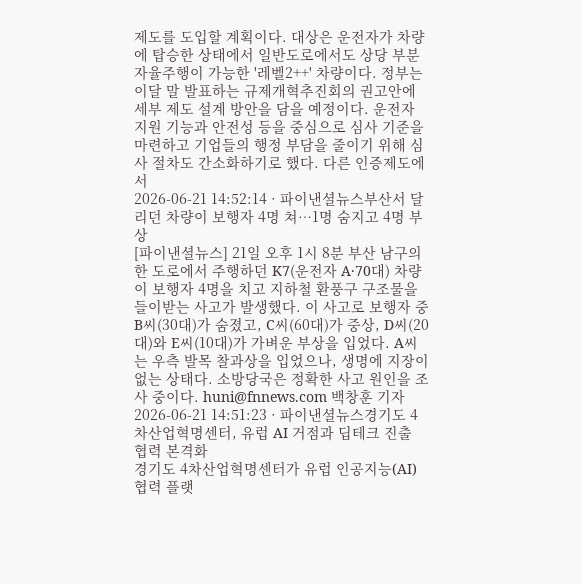제도를 도입할 계획이다. 대상은 운전자가 차량에 탑승한 상태에서 일반도로에서도 상당 부분 자율주행이 가능한 '레벨2++' 차량이다. 정부는 이달 말 발표하는 규제개혁추진회의 권고안에 세부 제도 설계 방안을 담을 예정이다. 운전자 지원 기능과 안전성 등을 중심으로 심사 기준을 마련하고 기업들의 행정 부담을 줄이기 위해 심사 절차도 간소화하기로 했다. 다른 인증제도에서
2026-06-21 14:52:14 · 파이낸셜뉴스부산서 달리던 차량이 보행자 4명 쳐…1명 숨지고 4명 부상
[파이낸셜뉴스] 21일 오후 1시 8분 부산 남구의 한 도로에서 주행하던 K7(운전자 A·70대) 차량이 보행자 4명을 치고 지하철 환풍구 구조물을 들이받는 사고가 발생했다. 이 사고로 보행자 중 B씨(30대)가 숨졌고, C씨(60대)가 중상, D씨(20대)와 E씨(10대)가 가벼운 부상을 입었다. A씨는 우측 발목 찰과상을 입었으나, 생명에 지장이 없는 상태다. 소방당국은 정확한 사고 원인을 조사 중이다. huni@fnnews.com 백창훈 기자
2026-06-21 14:51:23 · 파이낸셜뉴스경기도 4차산업혁명센터, 유럽 AI 거점과 딥테크 진출 협력 본격화
경기도 4차산업혁명센터가 유럽 인공지능(AI) 협력 플랫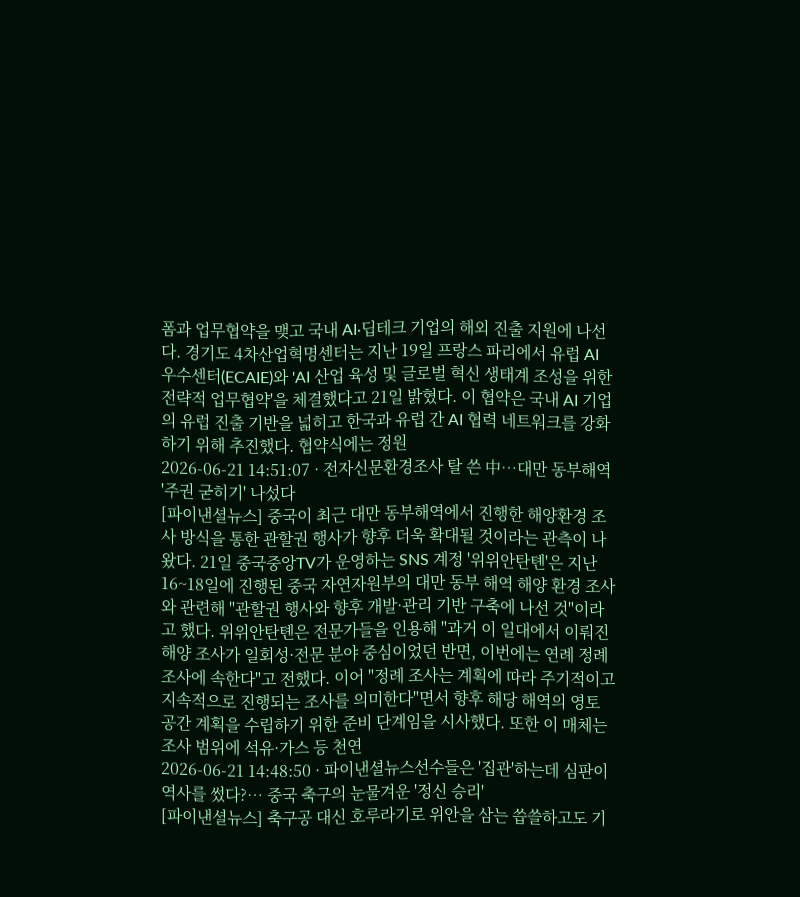폼과 업무협약을 맺고 국내 AI·딥테크 기업의 해외 진출 지원에 나선다. 경기도 4차산업혁명센터는 지난 19일 프랑스 파리에서 유럽 AI 우수센터(ECAIE)와 'AI 산업 육성 및 글로벌 혁신 생태계 조성을 위한 전략적 업무협약'을 체결했다고 21일 밝혔다. 이 협약은 국내 AI 기업의 유럽 진출 기반을 넓히고 한국과 유럽 간 AI 협력 네트워크를 강화하기 위해 추진했다. 협약식에는 정원
2026-06-21 14:51:07 · 전자신문환경조사 탈 쓴 中…대만 동부해역 '주권 굳히기' 나섰다
[파이낸셜뉴스] 중국이 최근 대만 동부해역에서 진행한 해양환경 조사 방식을 통한 관할권 행사가 향후 더욱 확대될 것이라는 관측이 나왔다. 21일 중국중앙TV가 운영하는 SNS 계정 '위위안탄톈'은 지난 16~18일에 진행된 중국 자연자원부의 대만 동부 해역 해양 환경 조사와 관련해 "관할권 행사와 향후 개발·관리 기반 구축에 나선 것"이라고 했다. 위위안탄톈은 전문가들을 인용해 "과거 이 일대에서 이뤄진 해양 조사가 일회성·전문 분야 중심이었던 반면, 이번에는 연례 정례 조사에 속한다"고 전했다. 이어 "정례 조사는 계획에 따라 주기적이고 지속적으로 진행되는 조사를 의미한다"면서 향후 해당 해역의 영토 공간 계획을 수립하기 위한 준비 단계임을 시사했다. 또한 이 매체는 조사 범위에 석유·가스 등 천연
2026-06-21 14:48:50 · 파이낸셜뉴스선수들은 '집관'하는데 심판이 역사를 썼다?… 중국 축구의 눈물겨운 '정신 승리'
[파이낸셜뉴스] 축구공 대신 호루라기로 위안을 삼는 씁쓸하고도 기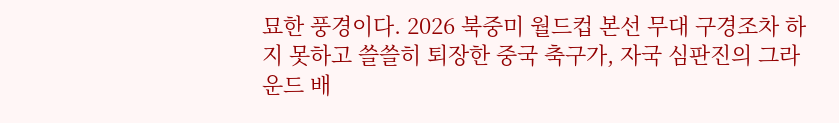묘한 풍경이다. 2026 북중미 월드컵 본선 무대 구경조차 하지 못하고 쓸쓸히 퇴장한 중국 축구가, 자국 심판진의 그라운드 배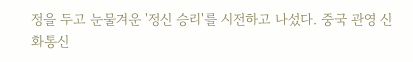정을 두고 눈물겨운 '정신 승리'를 시전하고 나섰다. 중국 관영 신화통신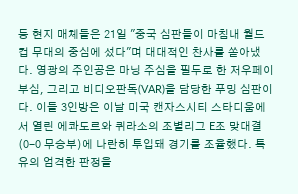등 현지 매체들은 21일 "중국 심판들이 마침내 월드컵 무대의 중심에 섰다"며 대대적인 찬사를 쏟아냈다. 영광의 주인공은 마닝 주심을 필두로 한 저우페이 부심, 그리고 비디오판독(VAR)을 담당한 푸밍 심판이다. 이들 3인방은 이날 미국 캔자스시티 스타디움에서 열린 에콰도르와 퀴라소의 조별리그 E조 맞대결(0-0 무승부)에 나란히 투입돼 경기를 조율했다. 특유의 엄격한 판정을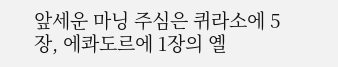앞세운 마닝 주심은 퀴라소에 5장, 에콰도르에 1장의 옐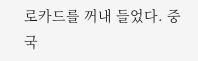로카드를 꺼내 들었다. 중국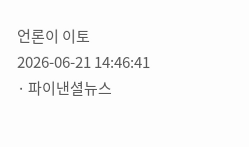언론이 이토
2026-06-21 14:46:41 · 파이낸셜뉴스